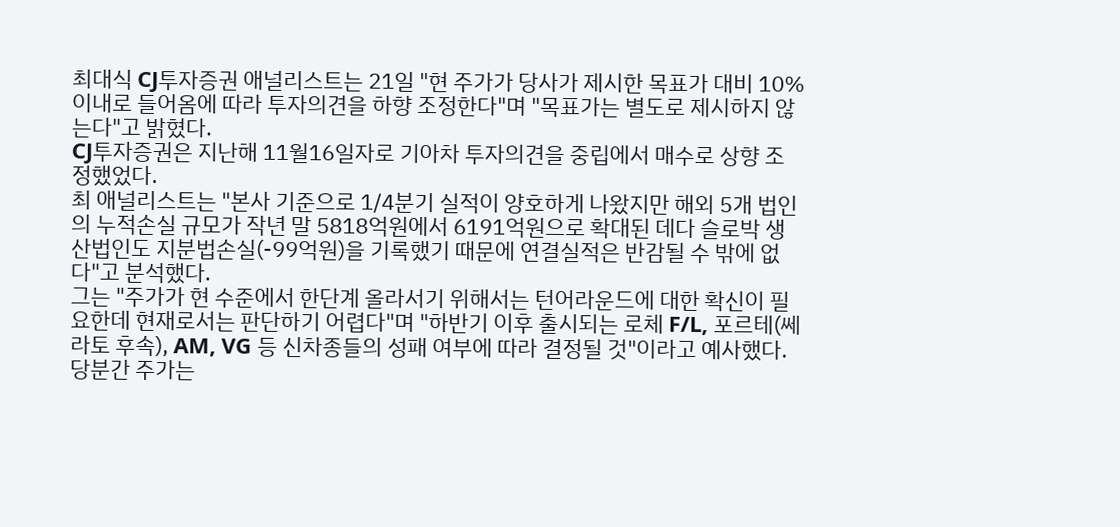최대식 CJ투자증권 애널리스트는 21일 "현 주가가 당사가 제시한 목표가 대비 10% 이내로 들어옴에 따라 투자의견을 하향 조정한다"며 "목표가는 별도로 제시하지 않는다"고 밝혔다.
CJ투자증권은 지난해 11월16일자로 기아차 투자의견을 중립에서 매수로 상향 조정했었다.
최 애널리스트는 "본사 기준으로 1/4분기 실적이 양호하게 나왔지만 해외 5개 법인의 누적손실 규모가 작년 말 5818억원에서 6191억원으로 확대된 데다 슬로박 생산법인도 지분법손실(-99억원)을 기록했기 때문에 연결실적은 반감될 수 밖에 없다"고 분석했다.
그는 "주가가 현 수준에서 한단계 올라서기 위해서는 턴어라운드에 대한 확신이 필요한데 현재로서는 판단하기 어렵다"며 "하반기 이후 출시되는 로체 F/L, 포르테(쎄라토 후속), AM, VG 등 신차종들의 성패 여부에 따라 결정될 것"이라고 예사했다. 당분간 주가는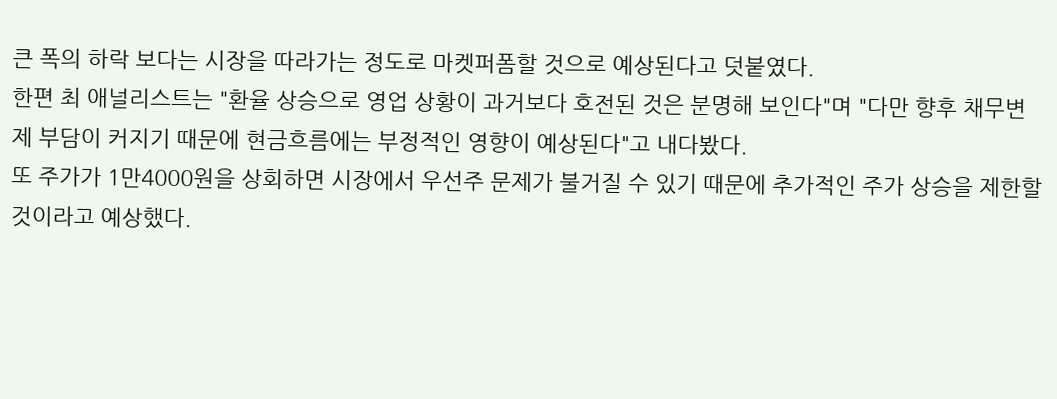큰 폭의 하락 보다는 시장을 따라가는 정도로 마켓퍼폼할 것으로 예상된다고 덧붙였다.
한편 최 애널리스트는 "환율 상승으로 영업 상황이 과거보다 호전된 것은 분명해 보인다"며 "다만 향후 채무변제 부담이 커지기 때문에 현금흐름에는 부정적인 영향이 예상된다"고 내다봤다.
또 주가가 1만4000원을 상회하면 시장에서 우선주 문제가 불거질 수 있기 때문에 추가적인 주가 상승을 제한할 것이라고 예상했다.